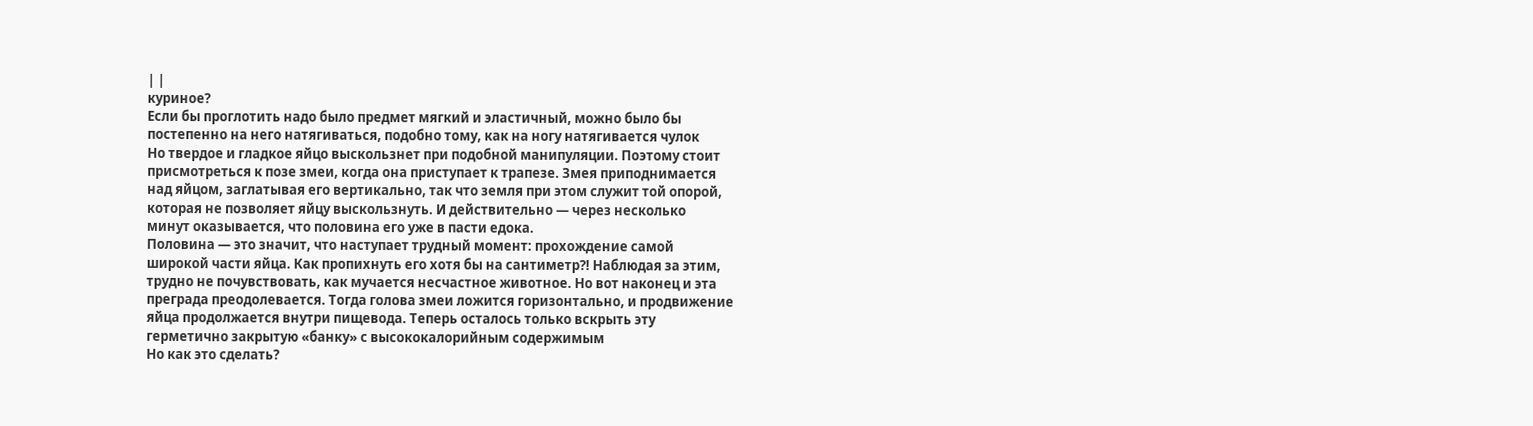| |
куриное?
Если бы проглотить надо было предмет мягкий и эластичный, можно было бы
постепенно на него натягиваться, подобно тому, как на ногу натягивается чулок
Но твердое и гладкое яйцо выскользнет при подобной манипуляции. Поэтому стоит
присмотреться к позе змеи, когда она приступает к трапезе. Змея приподнимается
над яйцом, заглатывая его вертикально, так что земля при этом служит той опорой,
которая не позволяет яйцу выскользнуть. И действительно — через несколько
минут оказывается, что половина его уже в пасти едока.
Половина — это значит, что наступает трудный момент: прохождение самой
широкой части яйца. Как пропихнуть его хотя бы на сантиметр?! Наблюдая за этим,
трудно не почувствовать, как мучается несчастное животное. Но вот наконец и эта
преграда преодолевается. Тогда голова змеи ложится горизонтально, и продвижение
яйца продолжается внутри пищевода. Теперь осталось только вскрыть эту
герметично закрытую «банку» с высококалорийным содержимым
Но как это сделать?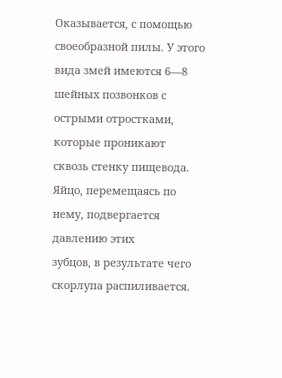Оказывается, с помощью своеобразной пилы. У этого
вида змей имеются 6—8 шейных позвонков с острыми отростками, которые проникают
сквозь стенку пищевода. Яйцо, перемещаясь по нему, подвергается давлению этих
зубцов, в результате чего скорлупа распиливается.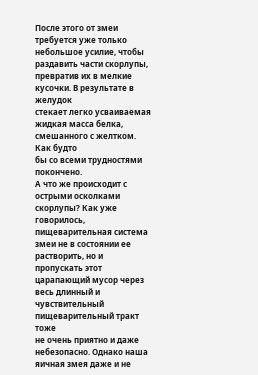После этого от змеи требуется уже только небольшое усилие, чтобы
раздавить части скорлупы, превратив их в мелкие кусочки. В результате в желудок
стекает легко усваиваемая жидкая масса белка, смешанного с желтком. Как будто
бы со всеми трудностями покончено.
А что же происходит с острыми осколками скорлупы? Как уже говорилось,
пищеварительная система змеи не в состоянии ее растворить, но и пропускать этот
царапающий мусор через весь длинный и чувствительный пищеварительный тракт тоже
не очень приятно и даже небезопасно. Однако наша яичная змея даже и не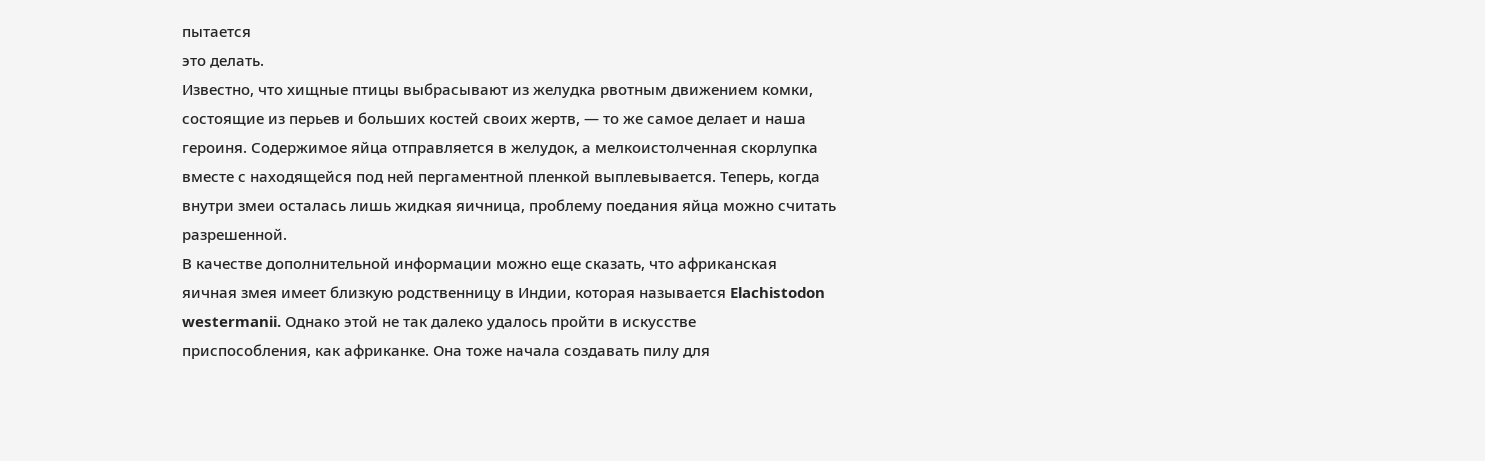пытается
это делать.
Известно, что хищные птицы выбрасывают из желудка рвотным движением комки,
состоящие из перьев и больших костей своих жертв, — то же самое делает и наша
героиня. Содержимое яйца отправляется в желудок, а мелкоистолченная скорлупка
вместе с находящейся под ней пергаментной пленкой выплевывается. Теперь, когда
внутри змеи осталась лишь жидкая яичница, проблему поедания яйца можно считать
разрешенной.
В качестве дополнительной информации можно еще сказать, что африканская
яичная змея имеет близкую родственницу в Индии, которая называется Elachistodon
westermanii. Однако этой не так далеко удалось пройти в искусстве
приспособления, как африканке. Она тоже начала создавать пилу для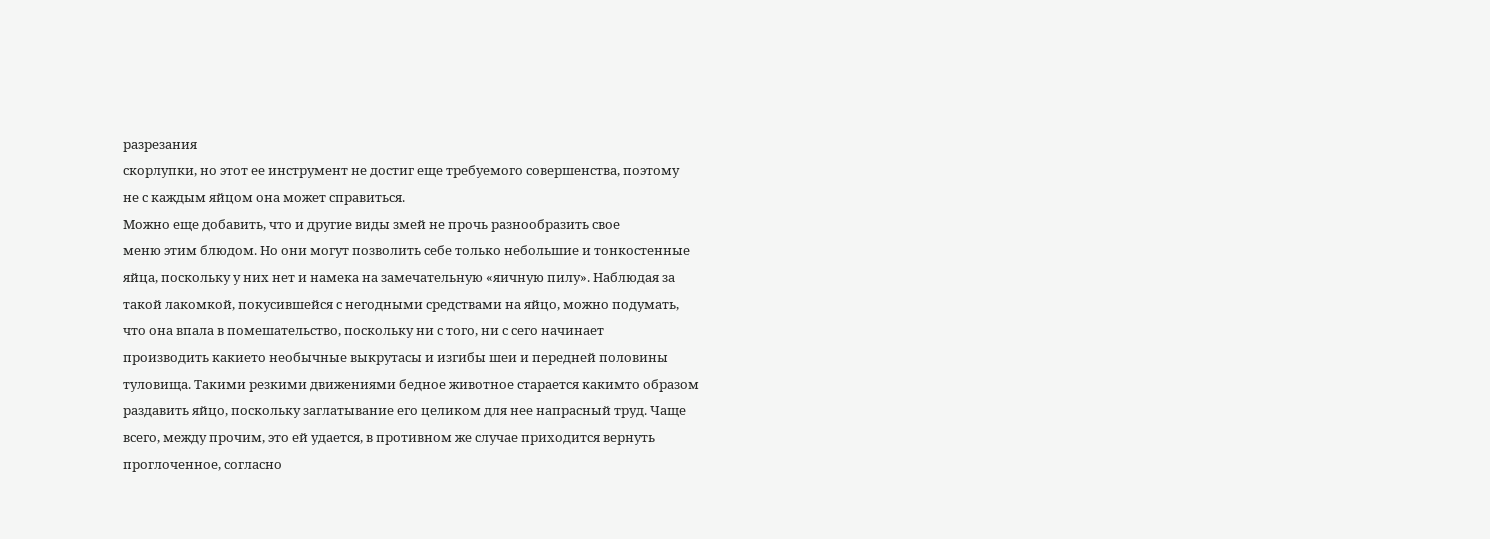разрезания
скорлупки, но этот ее инструмент не достиг еще требуемого совершенства, поэтому
не с каждым яйцом она может справиться.
Можно еще добавить, что и другие виды змей не прочь разнообразить свое
меню этим блюдом. Но они могут позволить себе только небольшие и тонкостенные
яйца, поскольку у них нет и намека на замечательную «яичную пилу». Наблюдая за
такой лакомкой, покусившейся с негодными средствами на яйцо, можно подумать,
что она впала в помешательство, поскольку ни с того, ни с сего начинает
производить какието необычные выкрутасы и изгибы шеи и передней половины
туловища. Такими резкими движениями бедное животное старается какимто образом
раздавить яйцо, поскольку заглатывание его целиком для нее напрасный труд. Чаще
всего, между прочим, это ей удается, в противном же случае приходится вернуть
проглоченное, согласно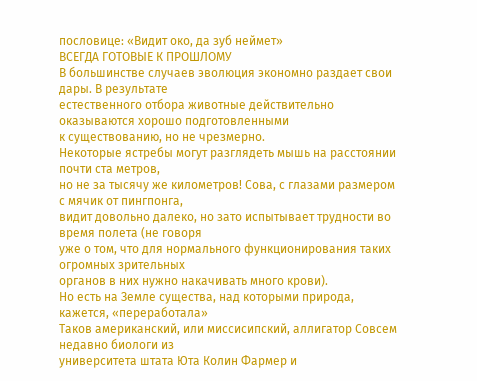пословице: «Видит око, да зуб неймет»
ВСЕГДА ГОТОВЫЕ К ПРОШЛОМУ
В большинстве случаев эволюция экономно раздает свои дары. В результате
естественного отбора животные действительно оказываются хорошо подготовленными
к существованию, но не чрезмерно.
Некоторые ястребы могут разглядеть мышь на расстоянии почти ста метров,
но не за тысячу же километров! Сова, с глазами размером с мячик от пингпонга,
видит довольно далеко, но зато испытывает трудности во время полета (не говоря
уже о том, что для нормального функционирования таких огромных зрительных
органов в них нужно накачивать много крови).
Но есть на Земле существа, над которыми природа, кажется, «переработала»
Таков американский, или миссисипский, аллигатор Совсем недавно биологи из
университета штата Юта Колин Фармер и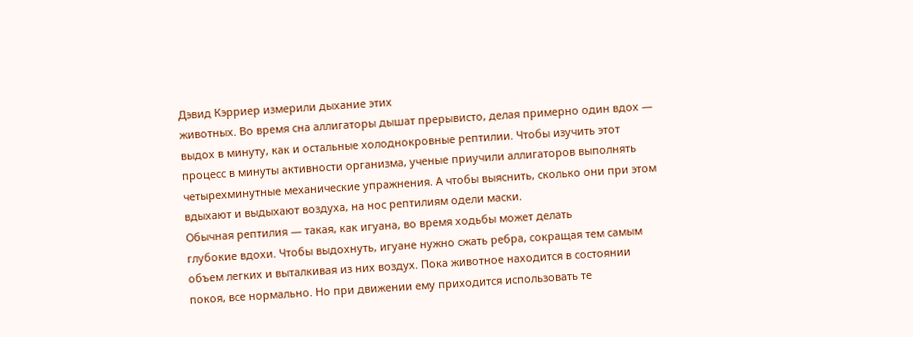Дэвид Кэрриер измерили дыхание этих
животных. Во время сна аллигаторы дышат прерывисто, делая примерно один вдох —
выдох в минуту, как и остальные холоднокровные рептилии. Чтобы изучить этот
процесс в минуты активности организма, ученые приучили аллигаторов выполнять
четырехминутные механические упражнения. А чтобы выяснить, сколько они при этом
вдыхают и выдыхают воздуха, на нос рептилиям одели маски.
Обычная рептилия — такая, как игуана, во время ходьбы может делать
глубокие вдохи. Чтобы выдохнуть, игуане нужно сжать ребра, сокращая тем самым
объем легких и выталкивая из них воздух. Пока животное находится в состоянии
покоя, все нормально. Но при движении ему приходится использовать те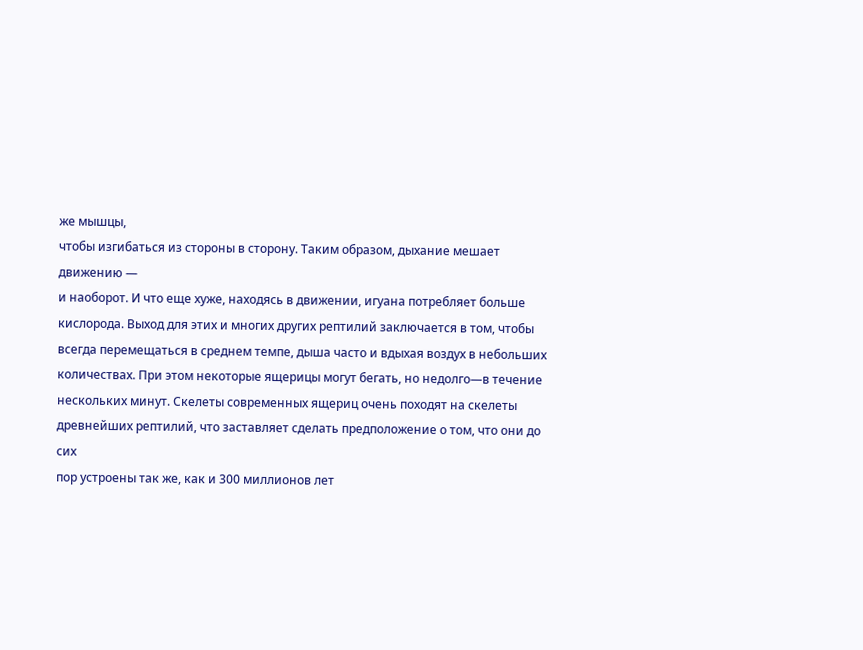же мышцы,
чтобы изгибаться из стороны в сторону. Таким образом, дыхание мешает движению —
и наоборот. И что еще хуже, находясь в движении, игуана потребляет больше
кислорода. Выход для этих и многих других рептилий заключается в том, чтобы
всегда перемещаться в среднем темпе, дыша часто и вдыхая воздух в небольших
количествах. При этом некоторые ящерицы могут бегать, но недолго—в течение
нескольких минут. Скелеты современных ящериц очень походят на скелеты
древнейших рептилий, что заставляет сделать предположение о том, что они до сих
пор устроены так же, как и 300 миллионов лет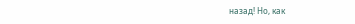назад! Но, как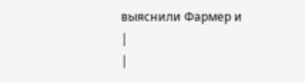выяснили Фармер и
|
|